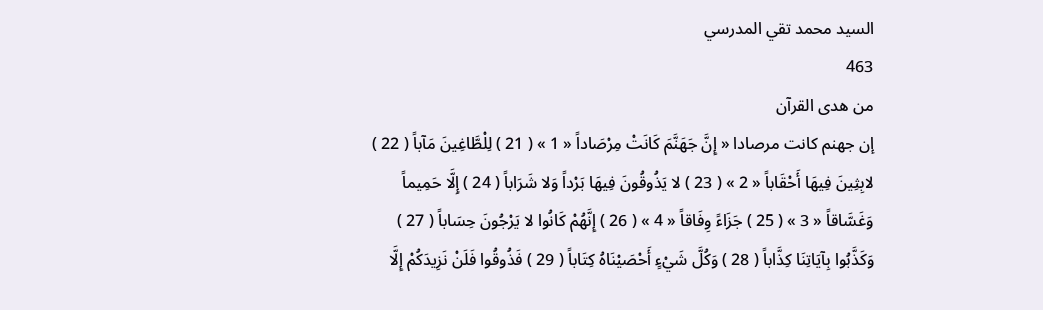السيد محمد تقي المدرسي
463
من هدى القرآن
إن جهنم كانت مرصادا « إِنَّ جَهَنَّمَ كَانَتْ مِرْصَاداً « 1 » ( 21 ) لِلْطَّاغِينَ مَآباً ( 22 ) لابِثِينَ فِيهَا أَحْقَاباً « 2 » ( 23 ) لا يَذُوقُونَ فِيهَا بَرْداً وَلا شَرَاباً ( 24 ) إِلَّا حَمِيماً وَغَسَّاقاً « 3 » ( 25 ) جَزَاءً وِفَاقاً « 4 » ( 26 ) إِنَّهُمْ كَانُوا لا يَرْجُونَ حِسَاباً ( 27 ) وَكَذَّبُوا بِآيَاتِنَا كِذَّاباً ( 28 ) وَكُلَّ شَيْءٍ أَحْصَيْنَاهُ كِتَاباً ( 29 ) فَذُوقُوا فَلَنْ نَزِيدَكُمْ إِلَّا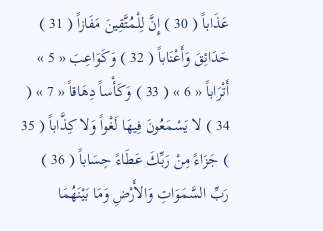عَذَاباً ( 30 ) إِنَّ لِلْمُتَّقِينَ مَفَازاً ( 31 ) حَدَائِقَ وَأَعْنَاباً ( 32 ) وَكَوَاعِبَ « 5 » أَتْرَاباً « 6 » ( 33 ) وَكَأْساً دِهَاقاً « 7 » ( 34 ) لا يَسْمَعُونَ فِيهَا لَغْواً وَلا كِذَّاباً ( 35 ) جَزَاءً مِنْ رَبِّكَ عَطَاءً حِسَاباً ( 36 ) رَبِّ السَّمَوَاتِ وَالأَرْضِ وَمَا بَيْنَهُمَا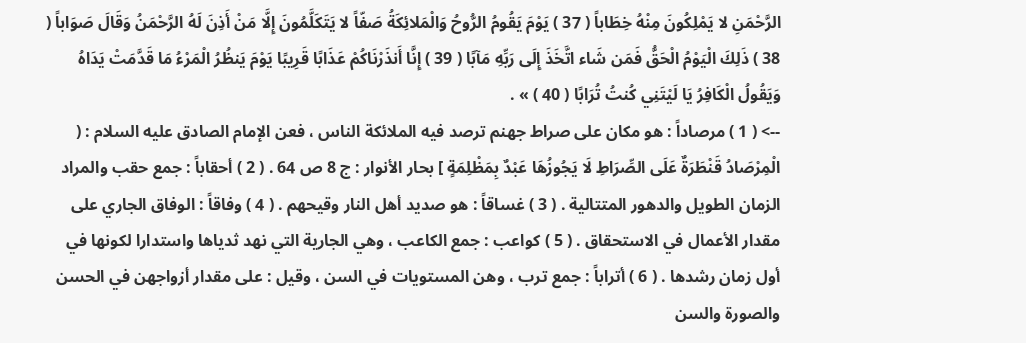الرَّحْمَنِ لا يَمْلِكُونَ مِنْهُ خِطَاباً ( 37 ) يَوْمَ يَقُومُ الرُّوحُ وَالْمَلائِكَةُ صَفّاً لا يَتَكَلَّمُونَ إِلَّا مَنْ أَذِنَ لَهُ الرَّحْمَنُ وَقَالَ صَوَاباً ( 38 ) ذَلِكَ الْيَوْمُ الْحَقُّ فَمَن شَاء اتَّخَذَ إِلَى رَبِّهِ مَآبًا ( 39 ) إِنَّا أَنذَرْنَاكُمْ عَذَابًا قَرِيبًا يَوْمَ يَنظُرُ الْمَرْءُ مَا قَدَّمَتْ يَدَاهُ وَيَقُولُ الْكَافِرُ يَا لَيْتَنِي كُنتُ تُرَابًا ( 40 ) » .
--> ( 1 ) مرصاداً : هو مكان على صراط جهنم ترصد فيه الملائكة الناس ، فعن الإمام الصادق عليه السلام : ( الْمِرْصَادُ قَنْطَرَةٌ عَلَى الصِّرَاطِ لَا يَجُوزُهَا عَبْدٌ بِمَظْلِمَةٍ ] بحار الأنوار : ج 8 ص 64 . ( 2 ) أحقاباً : جمع حقب والمراد الزمان الطويل والدهور المتتالية . ( 3 ) غساقاً : هو صديد أهل النار وقيحهم . ( 4 ) وفاقاً : الوفاق الجاري على مقدار الأعمال في الاستحقاق . ( 5 ) كواعب : جمع الكاعب ، وهي الجارية التي نهد ثدياها واستدارا لكونها في أول زمان رشدها . ( 6 ) أتراباً : جمع ترب ، وهن المستويات في السن ، وقيل : على مقدار أزواجهن في الحسن والصورة والسن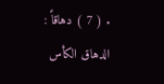. ( 7 ) دهاقاً : الدهاق الكأس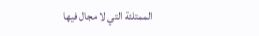الممتلئة التي لا مجال فيها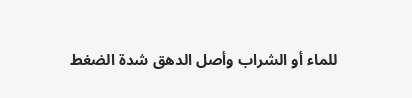للماء أو الشراب وأصل الدهق شدة الضغط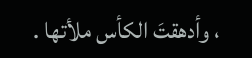، وأدهقتَ الكأس ملأتها .